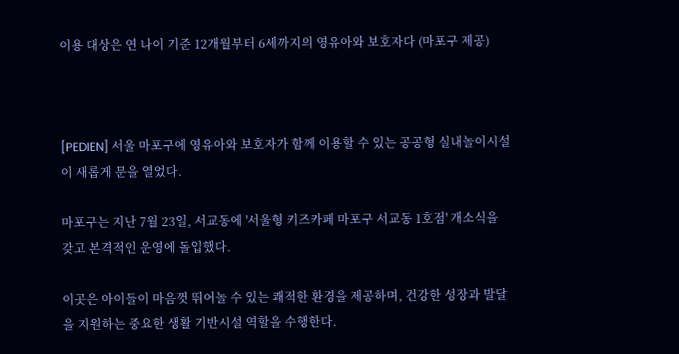이용 대상은 연 나이 기준 12개월부터 6세까지의 영유아와 보호자다 (마포구 제공)



[PEDIEN] 서울 마포구에 영유아와 보호자가 함께 이용할 수 있는 공공형 실내놀이시설이 새롭게 문을 열었다.

마포구는 지난 7월 23일, 서교동에 '서울형 키즈카페 마포구 서교동 1호점' 개소식을 갖고 본격적인 운영에 돌입했다.

이곳은 아이들이 마음껏 뛰어놀 수 있는 쾌적한 환경을 제공하며, 건강한 성장과 발달을 지원하는 중요한 생활 기반시설 역할을 수행한다.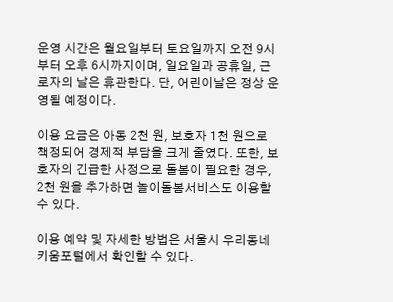운영 시간은 월요일부터 토요일까지 오전 9시부터 오후 6시까지이며, 일요일과 공휴일, 근로자의 날은 휴관한다. 단, 어린이날은 정상 운영될 예정이다.

이용 요금은 아동 2천 원, 보호자 1천 원으로 책정되어 경제적 부담을 크게 줄였다. 또한, 보호자의 긴급한 사정으로 돌봄이 필요한 경우, 2천 원을 추가하면 놀이돌봄서비스도 이용할 수 있다.

이용 예약 및 자세한 방법은 서울시 우리동네키움포털에서 확인할 수 있다.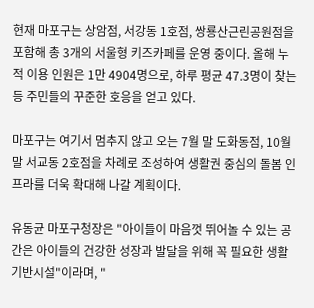현재 마포구는 상암점, 서강동 1호점, 쌍룡산근린공원점을 포함해 총 3개의 서울형 키즈카페를 운영 중이다. 올해 누적 이용 인원은 1만 4904명으로, 하루 평균 47.3명이 찾는 등 주민들의 꾸준한 호응을 얻고 있다.

마포구는 여기서 멈추지 않고 오는 7월 말 도화동점, 10월 말 서교동 2호점을 차례로 조성하여 생활권 중심의 돌봄 인프라를 더욱 확대해 나갈 계획이다.

유동균 마포구청장은 "아이들이 마음껏 뛰어놀 수 있는 공간은 아이들의 건강한 성장과 발달을 위해 꼭 필요한 생활 기반시설"이라며, "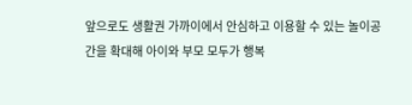앞으로도 생활권 가까이에서 안심하고 이용할 수 있는 놀이공간을 확대해 아이와 부모 모두가 행복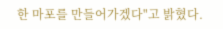한 마포를 만들어가겠다"고 밝혔다.